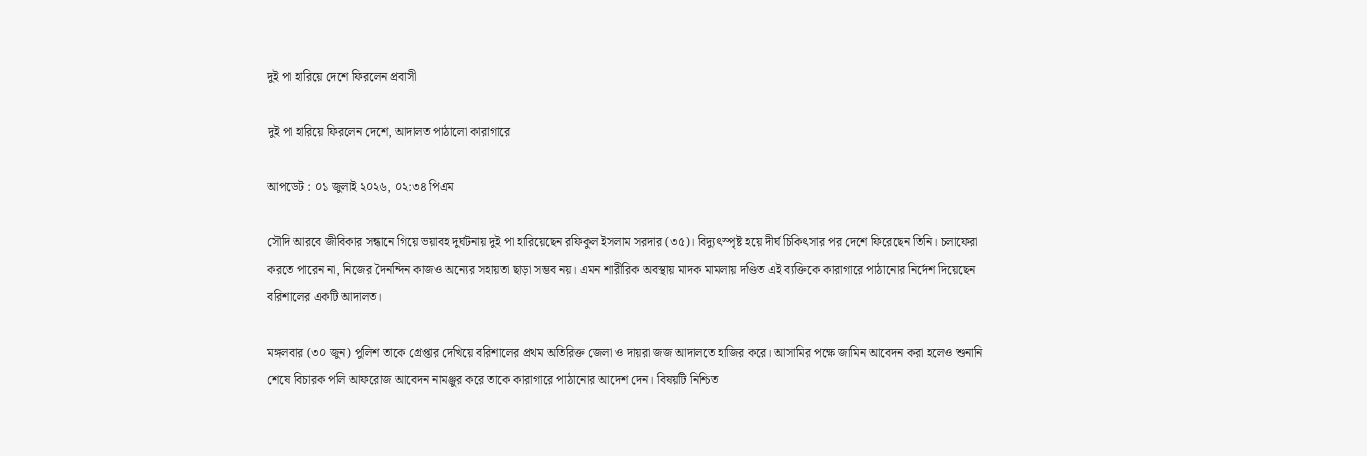দুই পা হারিয়ে দেশে ফিরলেন প্রবাসী

দুই পা হারিয়ে ফিরলেন দেশে, আদালত পাঠালো কারাগারে

আপডেট : ০১ জুলাই ২০২৬, ০২:৩৪ পিএম

সৌদি আরবে জীবিকার সন্ধানে গিয়ে ভয়াবহ দুর্ঘটনায় দুই পা হারিয়েছেন রফিকুল ইসলাম সরদার (৩৫)। বিদ্যুৎস্পৃষ্ট হয়ে দীর্ঘ চিকিৎসার পর দেশে ফিরেছেন তিনি। চলাফেরা করতে পারেন না, নিজের দৈনন্দিন কাজও অন্যের সহায়তা ছাড়া সম্ভব নয়। এমন শারীরিক অবস্থায় মাদক মামলায় দণ্ডিত এই ব্যক্তিকে কারাগারে পাঠানোর নির্দেশ দিয়েছেন বরিশালের একটি আদালত।

মঙ্গলবার (৩০ জুন) পুলিশ তাকে গ্রেপ্তার দেখিয়ে বরিশালের প্রথম অতিরিক্ত জেলা ও দায়রা জজ আদালতে হাজির করে। আসামির পক্ষে জামিন আবেদন করা হলেও শুনানি শেষে বিচারক পলি আফরোজ আবেদন নামঞ্জুর করে তাকে কারাগারে পাঠানোর আদেশ দেন। বিষয়টি নিশ্চিত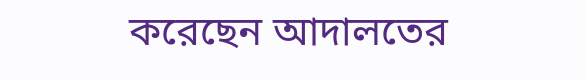করেছেন আদালতের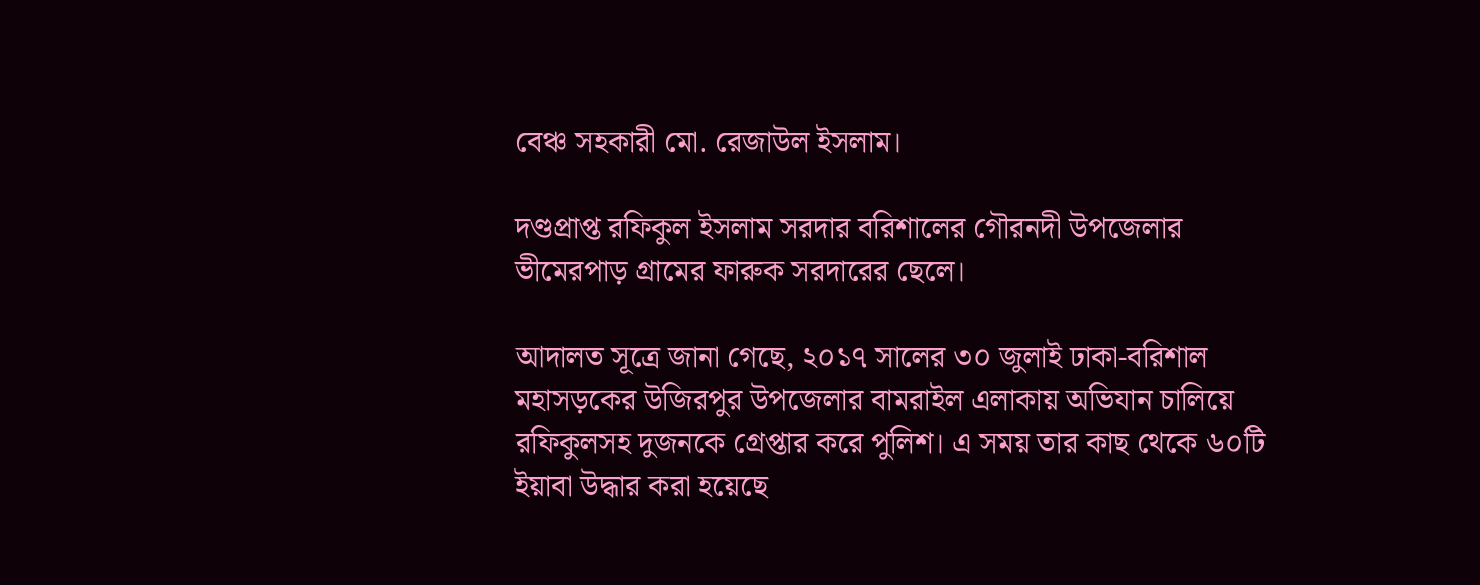বেঞ্চ সহকারী মো. রেজাউল ইসলাম।

দণ্ডপ্রাপ্ত রফিকুল ইসলাম সরদার বরিশালের গৌরনদী উপজেলার ভীমেরপাড় গ্রামের ফারুক সরদারের ছেলে।

আদালত সূত্রে জানা গেছে, ২০১৭ সালের ৩০ জুলাই ঢাকা-বরিশাল মহাসড়কের উজিরপুর উপজেলার বামরাইল এলাকায় অভিযান চালিয়ে রফিকুলসহ দুজনকে গ্রেপ্তার করে পুলিশ। এ সময় তার কাছ থেকে ৬০টি ইয়াবা উদ্ধার করা হয়েছে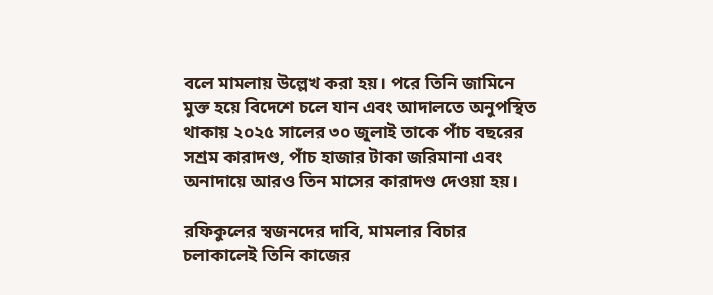বলে মামলায় উল্লেখ করা হয়। পরে তিনি জামিনে মুক্ত হয়ে বিদেশে চলে যান এবং আদালতে অনুপস্থিত থাকায় ২০২৫ সালের ৩০ জুলাই তাকে পাঁচ বছরের সশ্রম কারাদণ্ড, পাঁচ হাজার টাকা জরিমানা এবং অনাদায়ে আরও তিন মাসের কারাদণ্ড দেওয়া হয়।

রফিকুলের স্বজনদের দাবি, মামলার বিচার চলাকালেই তিনি কাজের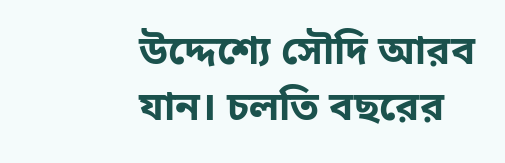উদ্দেশ্যে সৌদি আরব যান। চলতি বছরের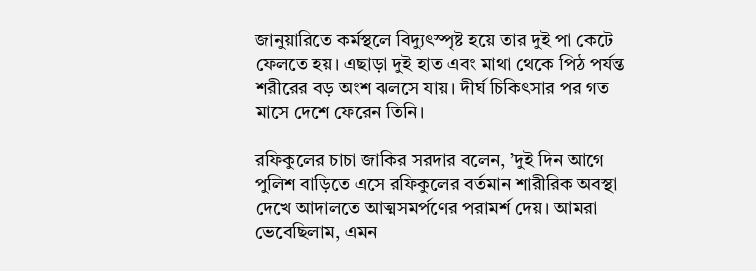জানুয়ারিতে কর্মস্থলে বিদ্যুৎস্পৃষ্ট হয়ে তার দুই পা কেটে ফেলতে হয়। এছাড়া দুই হাত এবং মাথা থেকে পিঠ পর্যন্ত শরীরের বড় অংশ ঝলসে যায়। দীর্ঘ চিকিৎসার পর গত মাসে দেশে ফেরেন তিনি।

রফিকুলের চাচা জাকির সরদার বলেন, ’দুই দিন আগে পুলিশ বাড়িতে এসে রফিকুলের বর্তমান শারীরিক অবস্থা দেখে আদালতে আত্মসমর্পণের পরামর্শ দেয়। আমরা ভেবেছিলাম, এমন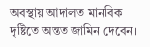অবস্থায় আদালত মানবিক দৃষ্টিতে অন্তত জামিন দেবেন।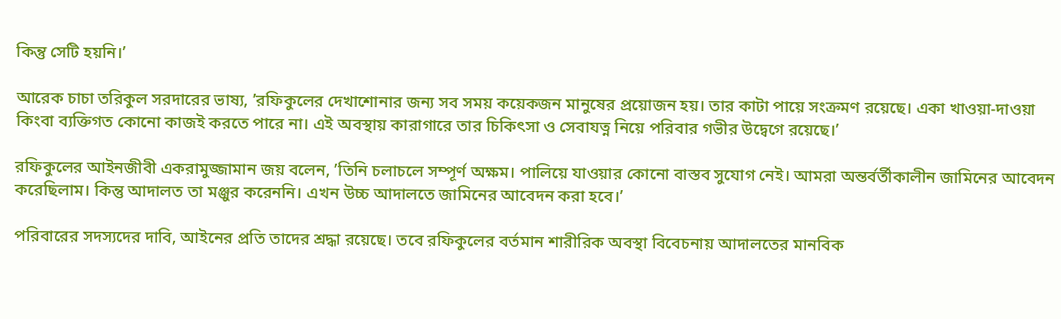কিন্তু সেটি হয়নি।’

আরেক চাচা তরিকুল সরদারের ভাষ্য, ’রফিকুলের দেখাশোনার জন্য সব সময় কয়েকজন মানুষের প্রয়োজন হয়। তার কাটা পায়ে সংক্রমণ রয়েছে। একা খাওয়া-দাওয়া কিংবা ব্যক্তিগত কোনো কাজই করতে পারে না। এই অবস্থায় কারাগারে তার চিকিৎসা ও সেবাযত্ন নিয়ে পরিবার গভীর উদ্বেগে রয়েছে।’

রফিকুলের আইনজীবী একরামুজ্জামান জয় বলেন, ’তিনি চলাচলে সম্পূর্ণ অক্ষম। পালিয়ে যাওয়ার কোনো বাস্তব সুযোগ নেই। আমরা অন্তর্বর্তীকালীন জামিনের আবেদন করেছিলাম। কিন্তু আদালত তা মঞ্জুর করেননি। এখন উচ্চ আদালতে জামিনের আবেদন করা হবে।’

পরিবারের সদস্যদের দাবি, আইনের প্রতি তাদের শ্রদ্ধা রয়েছে। তবে রফিকুলের বর্তমান শারীরিক অবস্থা বিবেচনায় আদালতের মানবিক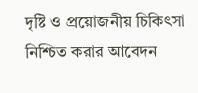দৃষ্টি ও প্রয়োজনীয় চিকিৎসা নিশ্চিত করার আবেদন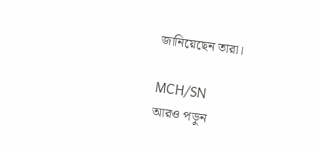জানিয়েছেন তারা।

MCH/SN
আরও পড়ুন